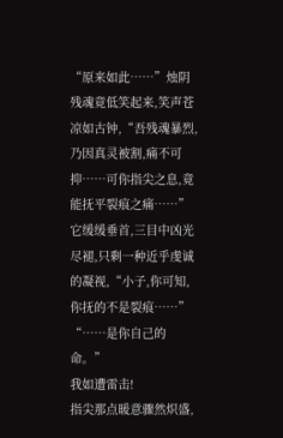“原来如此……”烛阴残魂竟低笑起来,笑声苍凉如古钟,“吾残魂暴烈,乃因真灵被割,痛不可抑……可你指尖之息,竟能抚平裂痕之痛……”它缓缓垂首,三目中凶光尽褪,只剩一种近乎虔诚的凝视,“小子,你可知,你抚的不是裂痕……”
“……是你自己的命。”
我如遭雷击!
指尖那点暖意骤然炽盛,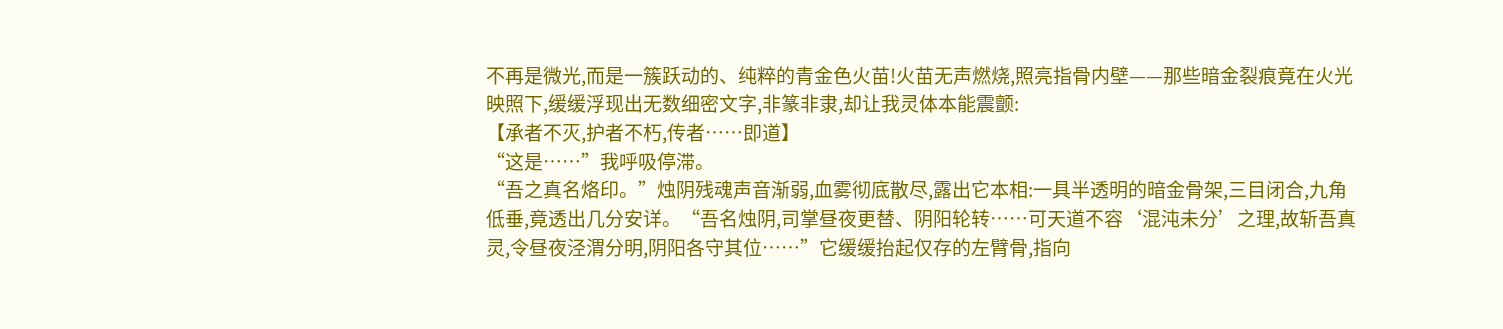不再是微光,而是一簇跃动的、纯粹的青金色火苗!火苗无声燃烧,照亮指骨内壁——那些暗金裂痕竟在火光映照下,缓缓浮现出无数细密文字,非篆非隶,却让我灵体本能震颤:
【承者不灭,护者不朽,传者……即道】
“这是……”我呼吸停滞。
“吾之真名烙印。”烛阴残魂声音渐弱,血雾彻底散尽,露出它本相:一具半透明的暗金骨架,三目闭合,九角低垂,竟透出几分安详。“吾名烛阴,司掌昼夜更替、阴阳轮转……可天道不容‘混沌未分’之理,故斩吾真灵,令昼夜泾渭分明,阴阳各守其位……”它缓缓抬起仅存的左臂骨,指向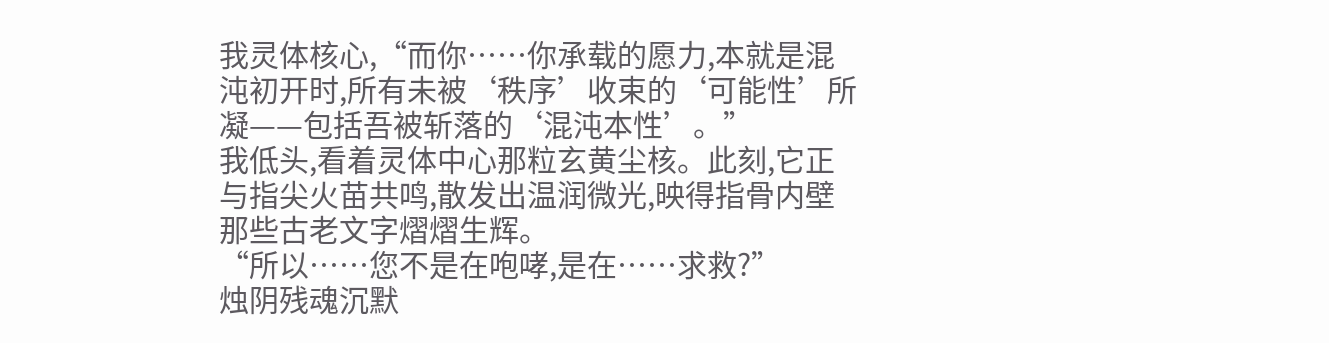我灵体核心,“而你……你承载的愿力,本就是混沌初开时,所有未被‘秩序’收束的‘可能性’所凝——包括吾被斩落的‘混沌本性’。”
我低头,看着灵体中心那粒玄黄尘核。此刻,它正与指尖火苗共鸣,散发出温润微光,映得指骨内壁那些古老文字熠熠生辉。
“所以……您不是在咆哮,是在……求救?”
烛阴残魂沉默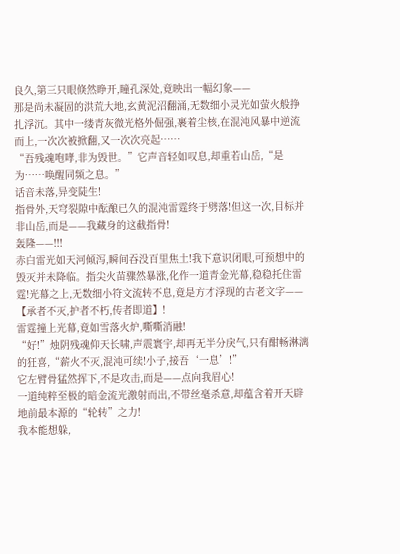良久,第三只眼倏然睁开,瞳孔深处,竟映出一幅幻象——
那是尚未凝固的洪荒大地,玄黄泥沼翻涌,无数细小灵光如萤火般挣扎浮沉。其中一缕青灰微光格外倔强,裹着尘核,在混沌风暴中逆流而上,一次次被掀翻,又一次次亮起……
“吾残魂咆哮,非为毁世。”它声音轻如叹息,却重若山岳,“是为……唤醒同频之息。”
话音未落,异变陡生!
指骨外,天穹裂隙中酝酿已久的混沌雷霆终于劈落!但这一次,目标并非山岳,而是——我藏身的这截指骨!
轰隆——!!!
赤白雷光如天河倾泻,瞬间吞没百里焦土!我下意识闭眼,可预想中的毁灭并未降临。指尖火苗骤然暴涨,化作一道青金光幕,稳稳托住雷霆!光幕之上,无数细小符文流转不息,竟是方才浮现的古老文字——【承者不灭,护者不朽,传者即道】!
雷霆撞上光幕,竟如雪落火炉,嘶嘶消融!
“好!”烛阴残魂仰天长啸,声震寰宇,却再无半分戾气,只有酣畅淋漓的狂喜,“薪火不灭,混沌可续!小子,接吾‘一息’!”
它左臂骨猛然挥下,不是攻击,而是——点向我眉心!
一道纯粹至极的暗金流光激射而出,不带丝毫杀意,却蕴含着开天辟地前最本源的“轮转”之力!
我本能想躲,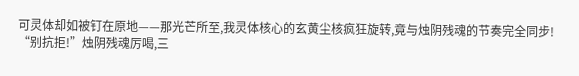可灵体却如被钉在原地——那光芒所至,我灵体核心的玄黄尘核疯狂旋转,竟与烛阴残魂的节奏完全同步!
“别抗拒!”烛阴残魂厉喝,三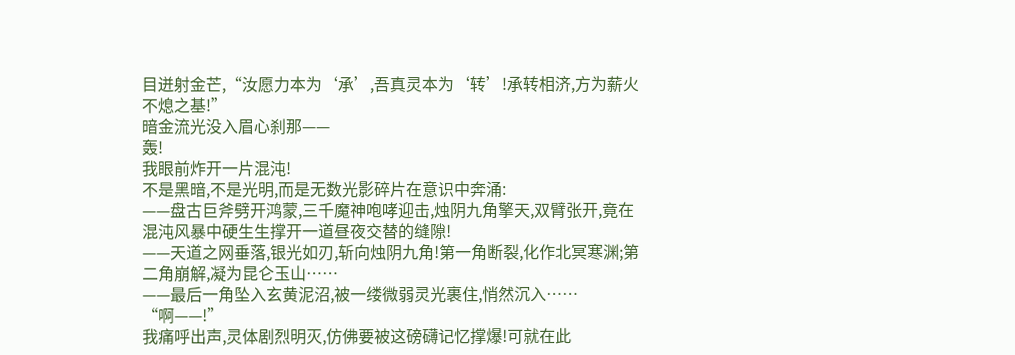目迸射金芒,“汝愿力本为‘承’,吾真灵本为‘转’!承转相济,方为薪火不熄之基!”
暗金流光没入眉心刹那——
轰!
我眼前炸开一片混沌!
不是黑暗,不是光明,而是无数光影碎片在意识中奔涌:
——盘古巨斧劈开鸿蒙,三千魔神咆哮迎击,烛阴九角擎天,双臂张开,竟在混沌风暴中硬生生撑开一道昼夜交替的缝隙!
——天道之网垂落,银光如刃,斩向烛阴九角!第一角断裂,化作北冥寒渊;第二角崩解,凝为昆仑玉山……
——最后一角坠入玄黄泥沼,被一缕微弱灵光裹住,悄然沉入……
“啊——!”
我痛呼出声,灵体剧烈明灭,仿佛要被这磅礴记忆撑爆!可就在此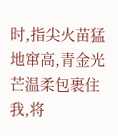时,指尖火苗猛地窜高,青金光芒温柔包裹住我,将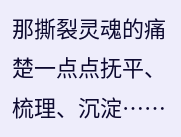那撕裂灵魂的痛楚一点点抚平、梳理、沉淀……